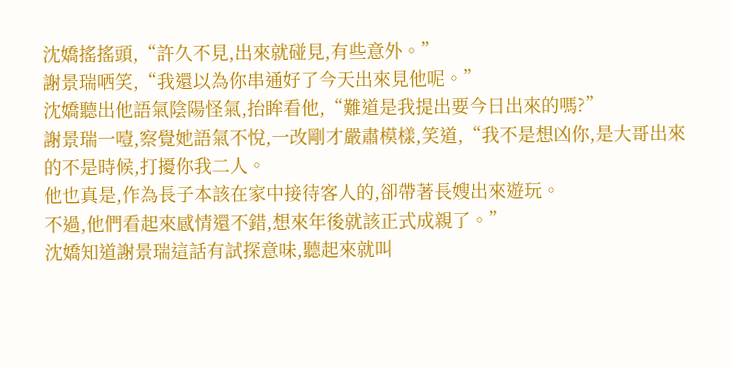沈嬌搖搖頭,“許久不見,出來就碰見,有些意外。”
謝景瑞哂笑,“我還以為你串通好了今天出來見他呢。”
沈嬌聽出他語氣陰陽怪氣,抬眸看他,“難道是我提出要今日出來的嗎?”
謝景瑞一噎,察覺她語氣不悅,一改剛才嚴肅模樣,笑道,“我不是想凶你,是大哥出來的不是時候,打擾你我二人。
他也真是,作為長子本該在家中接待客人的,卻帶著長嫂出來遊玩。
不過,他們看起來感情還不錯,想來年後就該正式成親了。”
沈嬌知道謝景瑞這話有試探意味,聽起來就叫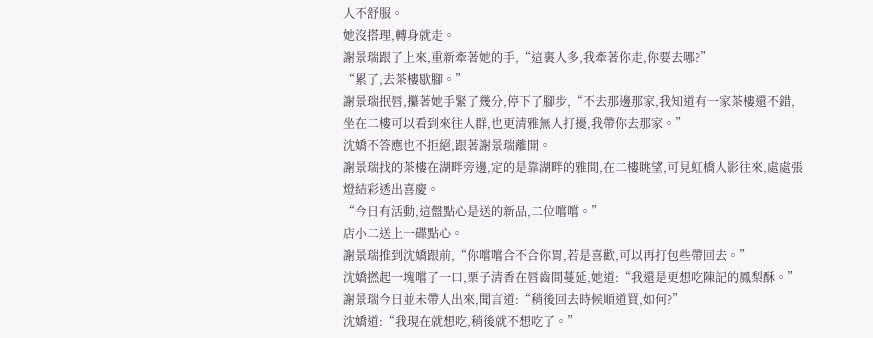人不舒服。
她沒搭理,轉身就走。
謝景瑞跟了上來,重新牽著她的手,“這裏人多,我牽著你走,你要去哪?”
“累了,去茶樓歇腳。”
謝景瑞抿唇,攥著她手緊了幾分,停下了腳步,“不去那邊那家,我知道有一家茶樓還不錯,坐在二樓可以看到來往人群,也更清雅無人打擾,我帶你去那家。”
沈嬌不答應也不拒絕,跟著謝景瑞離開。
謝景瑞找的茶樓在湖畔旁邊,定的是靠湖畔的雅間,在二樓眺望,可見虹橋人影往來,處處張燈結彩透出喜慶。
“今日有活動,這盤點心是送的新品,二位嚐嚐。”
店小二送上一碟點心。
謝景瑞推到沈嬌跟前,“你嚐嚐合不合你胃,若是喜歡,可以再打包些帶回去。”
沈嬌撚起一塊嚐了一口,栗子清香在唇齒間蔓延,她道:“我還是更想吃陳記的鳳梨酥。”
謝景瑞今日並未帶人出來,聞言道:“稍後回去時候順道買,如何?”
沈嬌道:“我現在就想吃,稍後就不想吃了。”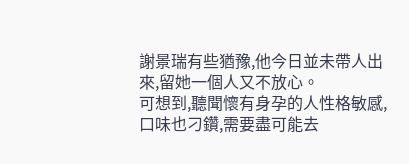謝景瑞有些猶豫,他今日並未帶人出來,留她一個人又不放心。
可想到,聽聞懷有身孕的人性格敏感,口味也刁鑽,需要盡可能去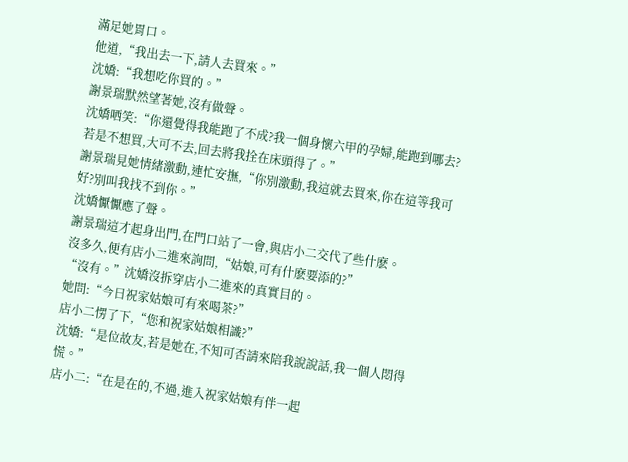滿足她胃口。
他道,“我出去一下,請人去買來。”
沈嬌:“我想吃你買的。”
謝景瑞默然望著她,沒有做聲。
沈嬌哂笑:“你還覺得我能跑了不成?我一個身懷六甲的孕婦,能跑到哪去?若是不想買,大可不去,回去將我拴在床頭得了。”
謝景瑞見她情緒激動,連忙安撫,“你別激動,我這就去買來,你在這等我可好?別叫我找不到你。”
沈嬌懨懨應了聲。
謝景瑞這才起身出門,在門口站了一會,與店小二交代了些什麽。
沒多久,便有店小二進來詢問,“姑娘,可有什麽要添的?”
“沒有。”沈嬌沒拆穿店小二進來的真實目的。
她問:“今日祝家姑娘可有來喝茶?”
店小二愣了下,“您和祝家姑娘相識?”
沈嬌:“是位故友,若是她在,不知可否請來陪我說說話,我一個人悶得慌。”
店小二:“在是在的,不過,進入祝家姑娘有伴一起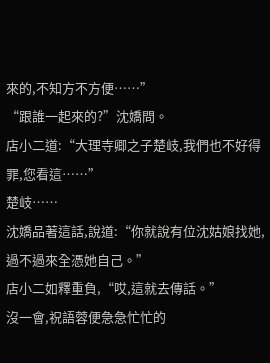來的,不知方不方便……”
“跟誰一起來的?”沈嬌問。
店小二道:“大理寺卿之子楚岐,我們也不好得罪,您看這……”
楚岐……
沈嬌品著這話,說道:“你就說有位沈姑娘找她,過不過來全憑她自己。”
店小二如釋重負,“哎,這就去傳話。”
沒一會,祝語蓉便急急忙忙的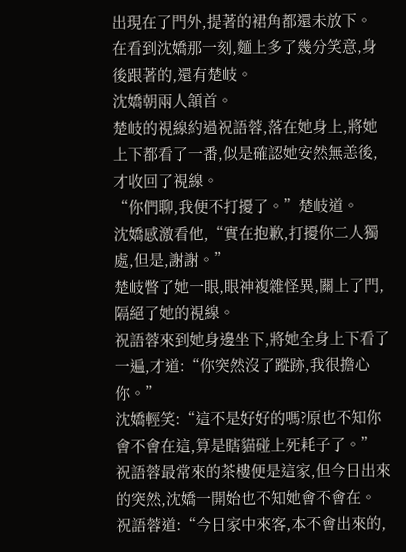出現在了門外,提著的裙角都還未放下。
在看到沈嬌那一刻,麵上多了幾分笑意,身後跟著的,還有楚岐。
沈嬌朝兩人頷首。
楚岐的視線約過祝語蓉,落在她身上,將她上下都看了一番,似是確認她安然無恙後,才收回了視線。
“你們聊,我便不打擾了。”楚岐道。
沈嬌感激看他,“實在抱歉,打擾你二人獨處,但是,謝謝。”
楚岐瞥了她一眼,眼神複雜怪異,關上了門,隔絕了她的視線。
祝語蓉來到她身邊坐下,將她全身上下看了一遍,才道:“你突然沒了蹤跡,我很擔心你。”
沈嬌輕笑:“這不是好好的嗎?原也不知你會不會在這,算是瞎貓碰上死耗子了。”
祝語蓉最常來的茶樓便是這家,但今日出來的突然,沈嬌一開始也不知她會不會在。
祝語蓉道:“今日家中來客,本不會出來的,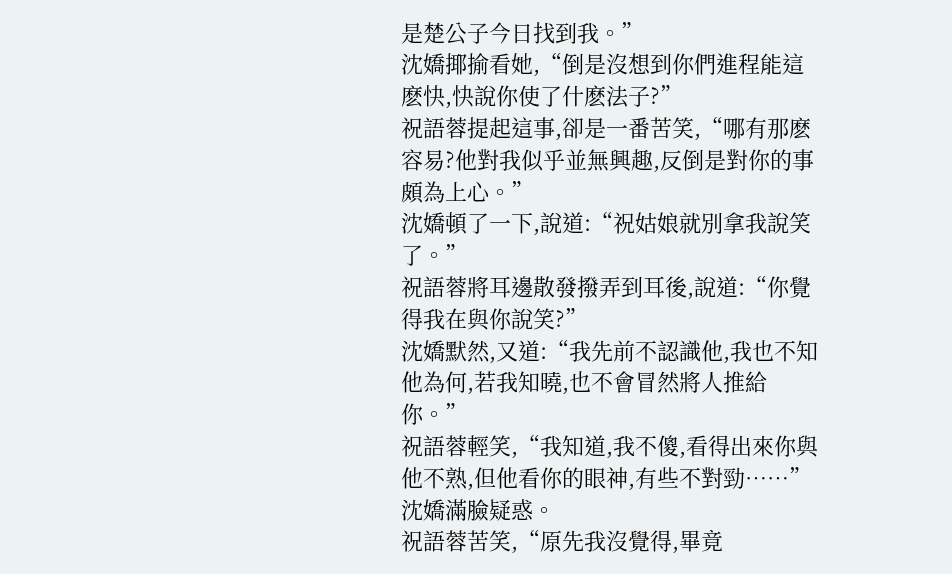是楚公子今日找到我。”
沈嬌揶揄看她,“倒是沒想到你們進程能這麽快,快說你使了什麽法子?”
祝語蓉提起這事,卻是一番苦笑,“哪有那麽容易?他對我似乎並無興趣,反倒是對你的事頗為上心。”
沈嬌頓了一下,說道:“祝姑娘就別拿我說笑了。”
祝語蓉將耳邊散發撥弄到耳後,說道:“你覺得我在與你說笑?”
沈嬌默然,又道:“我先前不認識他,我也不知他為何,若我知曉,也不會冒然將人推給你。”
祝語蓉輕笑,“我知道,我不傻,看得出來你與他不熟,但他看你的眼神,有些不對勁……”
沈嬌滿臉疑惑。
祝語蓉苦笑,“原先我沒覺得,畢竟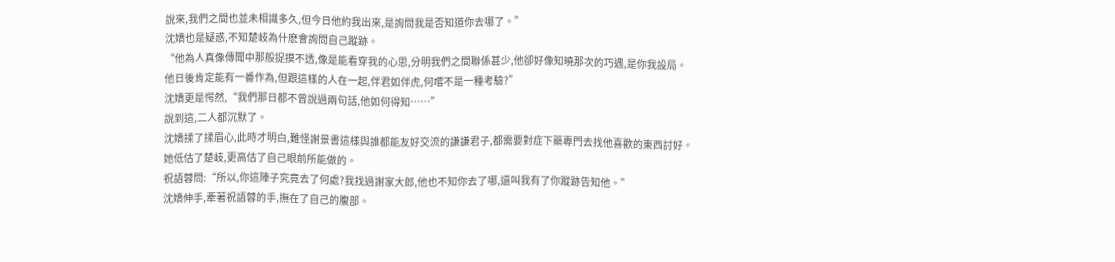說來,我們之間也並未相識多久,但今日他約我出來,是詢問我是否知道你去哪了。”
沈嬌也是疑惑,不知楚岐為什麽會詢問自己蹤跡。
“他為人真像傳聞中那般捉摸不透,像是能看穿我的心思,分明我們之間聯係甚少,他卻好像知曉那次的巧遇,是你我設局。
他日後肯定能有一番作為,但跟這樣的人在一起,伴君如伴虎,何嚐不是一種考驗?”
沈嬌更是愕然,“我們那日都不曾說過兩句話,他如何得知……”
說到這,二人都沉默了。
沈嬌揉了揉眉心,此時才明白,難怪謝景書這樣與誰都能友好交流的謙謙君子,都需要對症下藥專門去找他喜歡的東西討好。
她低估了楚岐,更高估了自己眼前所能做的。
祝語蓉問:“所以,你這陣子究竟去了何處?我找過謝家大郎,他也不知你去了哪,還叫我有了你蹤跡告知他。”
沈嬌伸手,牽著祝語蓉的手,撫在了自己的腹部。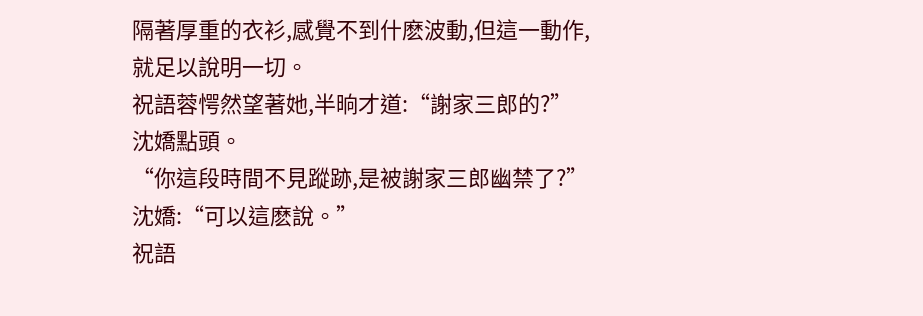隔著厚重的衣衫,感覺不到什麽波動,但這一動作,就足以說明一切。
祝語蓉愕然望著她,半晌才道:“謝家三郎的?”
沈嬌點頭。
“你這段時間不見蹤跡,是被謝家三郎幽禁了?”
沈嬌:“可以這麽說。”
祝語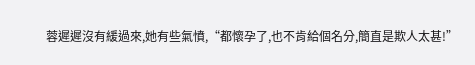蓉遲遲沒有緩過來,她有些氣憤,“都懷孕了,也不肯給個名分,簡直是欺人太甚!”